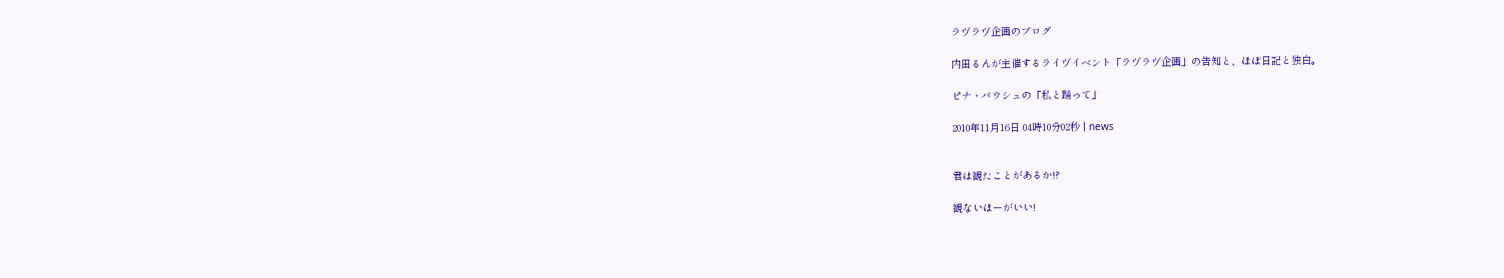ラヴラヴ企画のブログ

内田るんが主催するライヴイベント「ラヴラヴ企画」の告知と、ほぼ日記と独白。

ピナ・バウシュの「私と踊って」

2010年11月16日 04時10分02秒 | news


君は観たことがあるか!?

観ないほーがいい!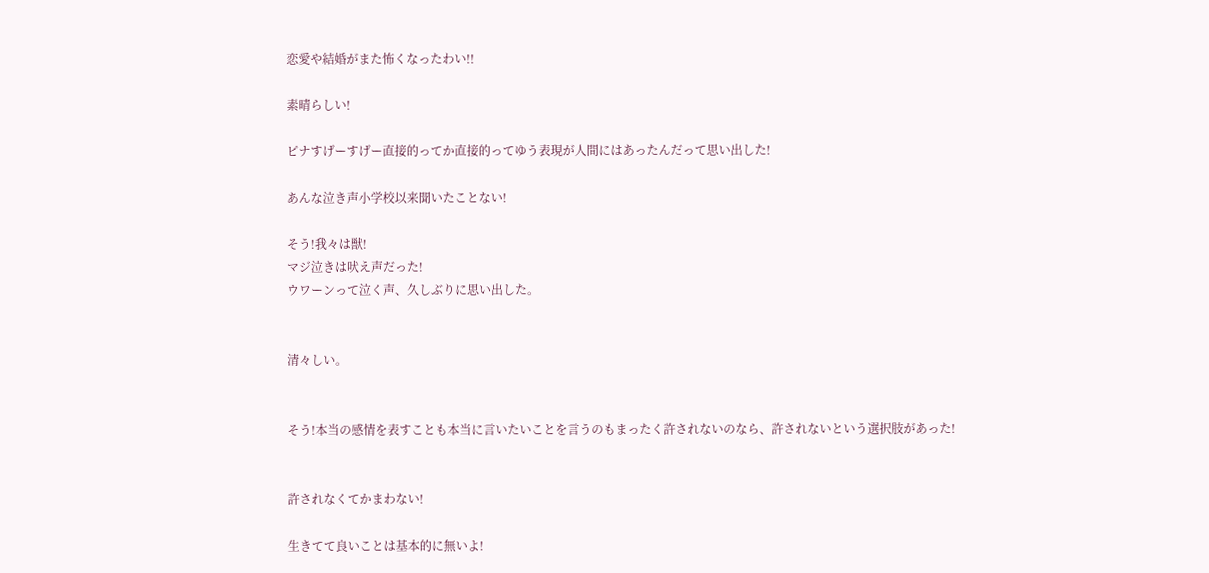恋愛や結婚がまた怖くなったわい!!

素晴らしい!

ピナすげーすげー直接的ってか直接的ってゆう表現が人間にはあったんだって思い出した!

あんな泣き声小学校以来聞いたことない!

そう!我々は獣!
マジ泣きは吠え声だった!
ウワーンって泣く声、久しぶりに思い出した。


清々しい。


そう!本当の感情を表すことも本当に言いたいことを言うのもまったく許されないのなら、許されないという選択肢があった!


許されなくてかまわない!

生きてて良いことは基本的に無いよ!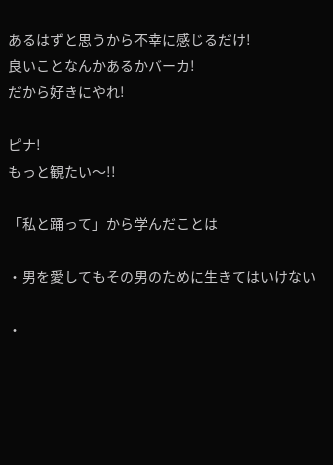あるはずと思うから不幸に感じるだけ!
良いことなんかあるかバーカ!
だから好きにやれ!

ピナ!
もっと観たい〜!!

「私と踊って」から学んだことは

・男を愛してもその男のために生きてはいけない

・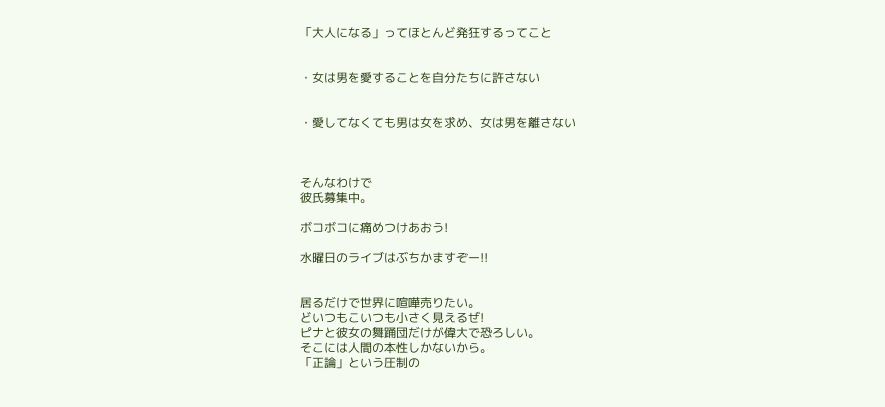「大人になる」ってほとんど発狂するってこと


・女は男を愛することを自分たちに許さない


・愛してなくても男は女を求め、女は男を離さない



そんなわけで
彼氏募集中。

ボコボコに痛めつけあおう!

水曜日のライブはぶちかますぞー!!


居るだけで世界に喧嘩売りたい。
どいつもこいつも小さく見えるぜ!
ピナと彼女の舞踊団だけが偉大で恐ろしい。
そこには人間の本性しかないから。
「正論」という圧制の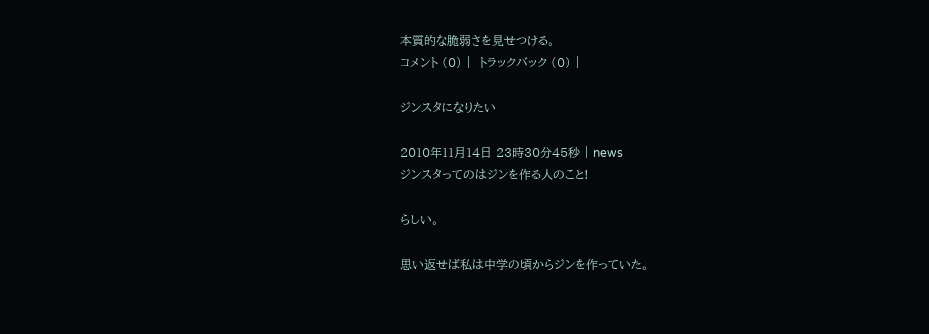本質的な脆弱さを見せつける。
コメント (0) |  トラックバック (0) |

ジンスタになりたい

2010年11月14日 23時30分45秒 | news
ジンスタってのはジンを作る人のこと!

らしい。

思い返せば私は中学の頃からジンを作っていた。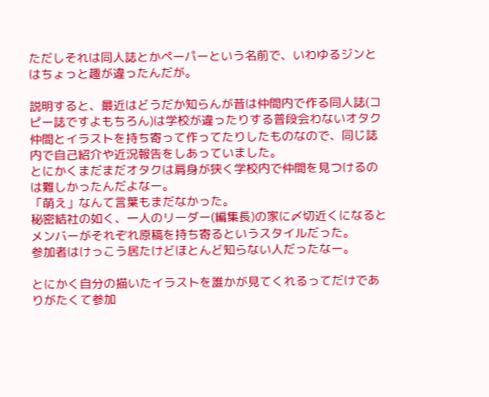ただしそれは同人誌とかペーパーという名前で、いわゆるジンとはちょっと趣が違ったんだが。

説明すると、最近はどうだか知らんが昔は仲間内で作る同人誌(コピー誌ですよもちろん)は学校が違ったりする普段会わないオタク仲間とイラストを持ち寄って作ってたりしたものなので、同じ誌内で自己紹介や近況報告をしあっていました。
とにかくまだまだオタクは肩身が狭く学校内で仲間を見つけるのは難しかったんだよなー。
「萌え」なんて言葉もまだなかった。
秘密結社の如く、一人のリーダー(編集長)の家に〆切近くになるとメンバーがそれぞれ原稿を持ち寄るというスタイルだった。
参加者はけっこう居たけどほとんど知らない人だったなー。

とにかく自分の描いたイラストを誰かが見てくれるってだけでありがたくて参加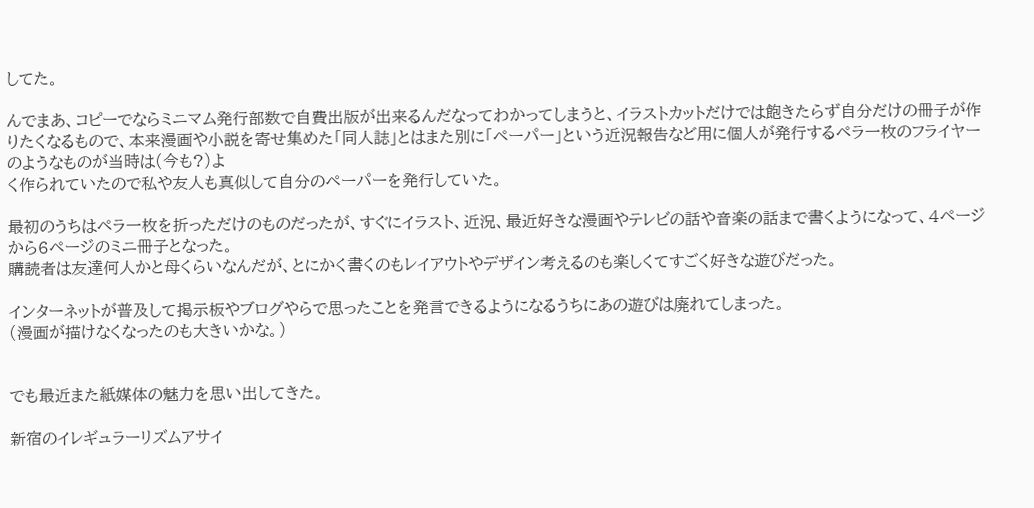してた。

んでまあ、コピーでならミニマム発行部数で自費出版が出来るんだなってわかってしまうと、イラストカットだけでは飽きたらず自分だけの冊子が作りたくなるもので、本来漫画や小説を寄せ集めた「同人誌」とはまた別に「ペーパー」という近況報告など用に個人が発行するペラ一枚のフライヤーのようなものが当時は(今も?)よ
く作られていたので私や友人も真似して自分のペーパーを発行していた。

最初のうちはペラ一枚を折っただけのものだったが、すぐにイラスト、近況、最近好きな漫画やテレビの話や音楽の話まで書くようになって、4ページから6ページのミニ冊子となった。
購読者は友達何人かと母くらいなんだが、とにかく書くのもレイアウトやデザイン考えるのも楽しくてすごく好きな遊びだった。

インターネットが普及して掲示板やブログやらで思ったことを発言できるようになるうちにあの遊びは廃れてしまった。
(漫画が描けなくなったのも大きいかな。)


でも最近また紙媒体の魅力を思い出してきた。

新宿のイレギュラーリズムアサイ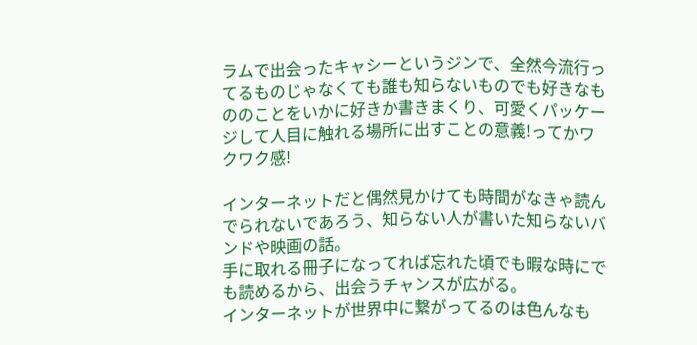ラムで出会ったキャシーというジンで、全然今流行ってるものじゃなくても誰も知らないものでも好きなもののことをいかに好きか書きまくり、可愛くパッケージして人目に触れる場所に出すことの意義!ってかワクワク感!

インターネットだと偶然見かけても時間がなきゃ読んでられないであろう、知らない人が書いた知らないバンドや映画の話。
手に取れる冊子になってれば忘れた頃でも暇な時にでも読めるから、出会うチャンスが広がる。
インターネットが世界中に繋がってるのは色んなも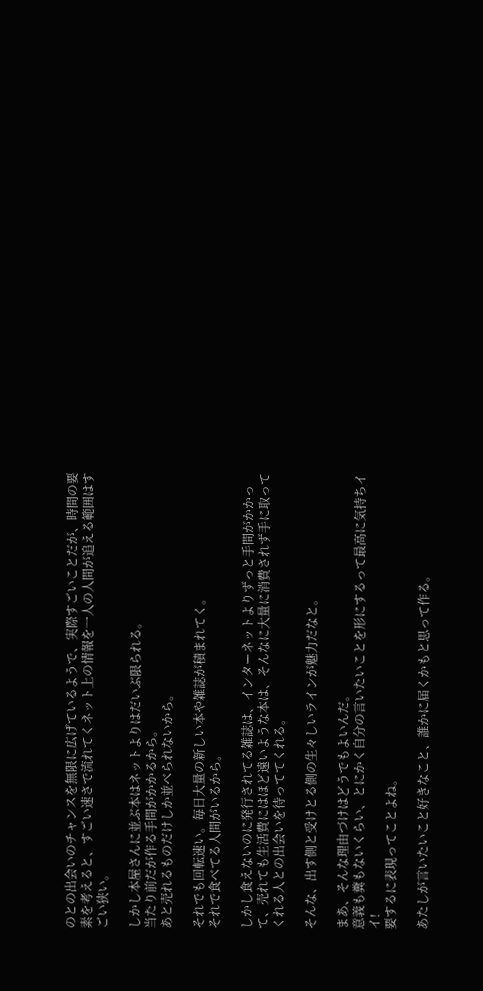のとの出会いのチャンスを無限に広げているようで、実際すごいことだが、時間の要素を考えると、すごい速さで流れてくネット上の情報を一人の人間が追える範囲はすごい狭い。

しかし本屋さんに並ぶ本はネットよりはだいぶ限られる。
当たり前だが作る手間がかかるから。
あと売れるものだけしか並べられないから。

それでも回転速い。毎日大量の新しい本や雑誌が積まれてく。
それで食べてる人間がいるから。

しかし食えないのに発行されてる雑誌は、インターネットよりずっと手間がかかって、売れても生活費にはほど遠いような本は、そんなに大量に消費されず手に取ってくれる人との出会いを待っててくれる。

そんな、出す側と受けとる側の生々しいラインが魅力だなと。

まあ、そんな理由づけはどうでもよいんだ。
意義も糞もないくらい、とにかく自分の言いたいことを形にするって最高に気持ちイイ!
要するに表現ってことよね。

あたしが言いたいこと好きなこと、誰かに届くかもと思って作る。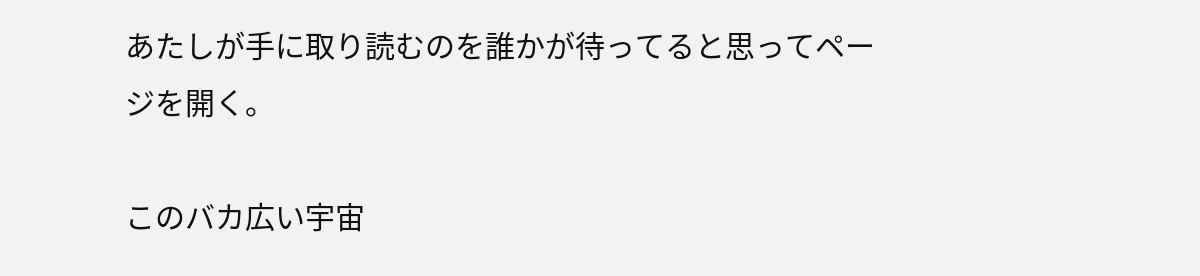あたしが手に取り読むのを誰かが待ってると思ってページを開く。

このバカ広い宇宙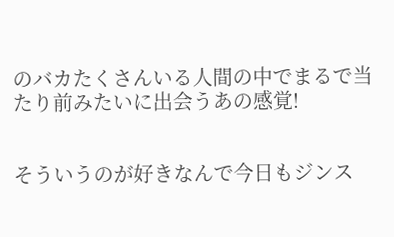のバカたくさんいる人間の中でまるで当たり前みたいに出会うあの感覚!


そういうのが好きなんで今日もジンス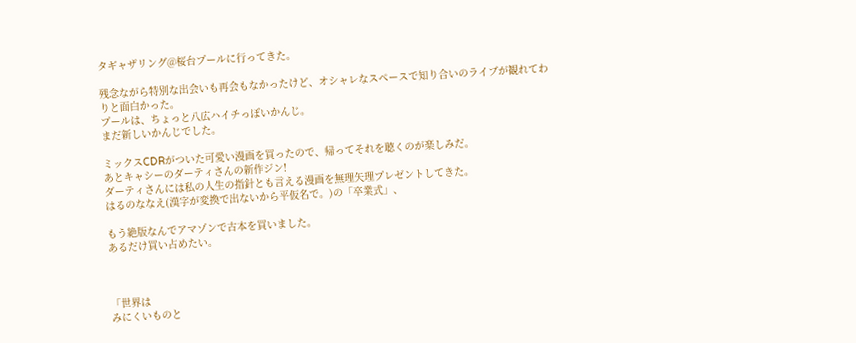タギャザリング@桜台プールに行ってきた。

残念ながら特別な出会いも再会もなかったけど、オシャレなスペースで知り合いのライブが観れてわりと面白かった。
プールは、ちょっと八広ハイチっぽいかんじ。
まだ新しいかんじでした。

ミックスCDRがついた可愛い漫画を買ったので、帰ってそれを聴くのが楽しみだ。
あとキャシーのダーティさんの新作ジン!
ダーティさんには私の人生の指針とも言える漫画を無理矢理プレゼントしてきた。
はるのななえ(漢字が変換で出ないから平仮名で。)の「卒業式」、

もう絶版なんでアマゾンで古本を買いました。
あるだけ買い占めたい。



「世界は
みにくいものと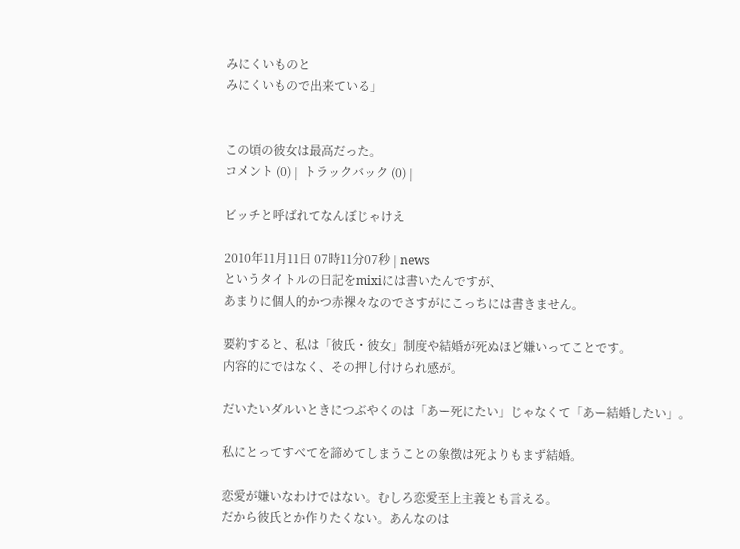みにくいものと
みにくいもので出来ている」


この頃の彼女は最高だった。
コメント (0) |  トラックバック (0) |

ビッチと呼ばれてなんぼじゃけえ

2010年11月11日 07時11分07秒 | news
というタイトルの日記をmixiには書いたんですが、
あまりに個人的かつ赤裸々なのでさすがにこっちには書きません。

要約すると、私は「彼氏・彼女」制度や結婚が死ぬほど嫌いってことです。
内容的にではなく、その押し付けられ感が。

だいたいダルいときにつぶやくのは「あー死にたい」じゃなくて「あー結婚したい」。

私にとってすべてを諦めてしまうことの象徴は死よりもまず結婚。

恋愛が嫌いなわけではない。むしろ恋愛至上主義とも言える。
だから彼氏とか作りたくない。あんなのは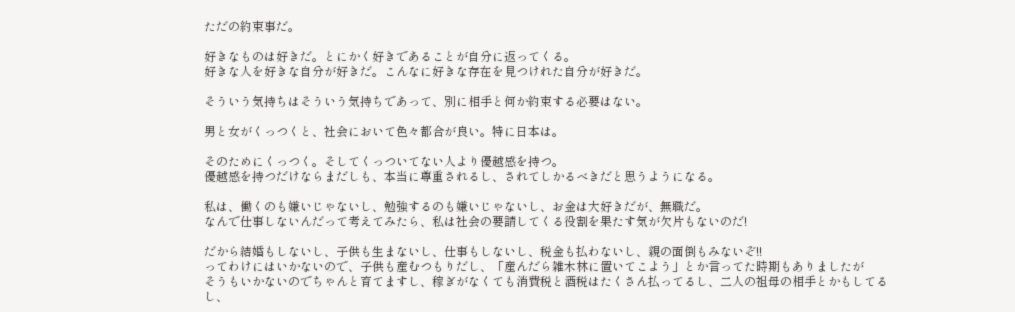ただの約束事だ。

好きなものは好きだ。とにかく好きであることが自分に返ってくる。
好きな人を好きな自分が好きだ。こんなに好きな存在を見つけれた自分が好きだ。

そういう気持ちはそういう気持ちであって、別に相手と何か約束する必要はない。

男と女がくっつくと、社会において色々都合が良い。特に日本は。

そのためにくっつく。そしてくっついてない人より優越感を持つ。
優越感を持つだけならまだしも、本当に尊重されるし、されてしかるべきだと思うようになる。

私は、働くのも嫌いじゃないし、勉強するのも嫌いじゃないし、お金は大好きだが、無職だ。
なんで仕事しないんだって考えてみたら、私は社会の要請してくる役割を果たす気が欠片もないのだ!

だから結婚もしないし、子供も生まないし、仕事もしないし、税金も払わないし、親の面倒もみないぞ!!
ってわけにはいかないので、子供も産むつもりだし、「産んだら雑木林に置いてこよう」とか言ってた時期もありましたが
そうもいかないのでちゃんと育てますし、稼ぎがなくても消費税と酒税はたくさん払ってるし、二人の祖母の相手とかもしてるし、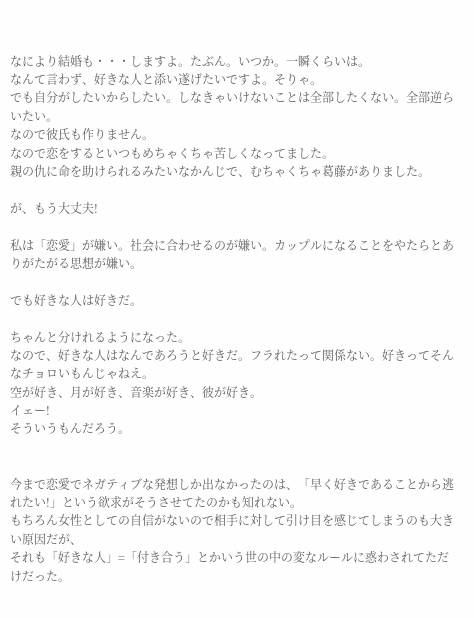なにより結婚も・・・しますよ。たぶん。いつか。一瞬くらいは。
なんて言わず、好きな人と添い遂げたいですよ。そりゃ。
でも自分がしたいからしたい。しなきゃいけないことは全部したくない。全部逆らいたい。
なので彼氏も作りません。
なので恋をするといつもめちゃくちゃ苦しくなってました。
親の仇に命を助けられるみたいなかんじで、むちゃくちゃ葛藤がありました。

が、もう大丈夫!

私は「恋愛」が嫌い。社会に合わせるのが嫌い。カップルになることをやたらとありがたがる思想が嫌い。

でも好きな人は好きだ。

ちゃんと分けれるようになった。
なので、好きな人はなんであろうと好きだ。フラれたって関係ない。好きってそんなチョロいもんじゃねえ。
空が好き、月が好き、音楽が好き、彼が好き。
イェー!
そういうもんだろう。


今まで恋愛でネガティブな発想しか出なかったのは、「早く好きであることから逃れたい!」という欲求がそうさせてたのかも知れない。
もちろん女性としての自信がないので相手に対して引け目を感じてしまうのも大きい原因だが、
それも「好きな人」=「付き合う」とかいう世の中の変なルールに惑わされてただけだった。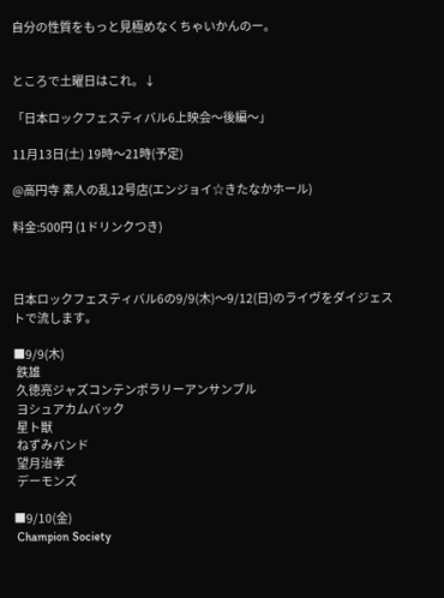自分の性質をもっと見極めなくちゃいかんのー。


ところで土曜日はこれ。↓

「日本ロックフェスティバル6上映会〜後編〜」

11月13日(土) 19時〜21時(予定)

@高円寺 素人の乱12号店(エンジョイ☆きたなかホール)

料金:500円 (1ドリンクつき)



日本ロックフェスティバル6の9/9(木)〜9/12(日)のライヴをダイジェストで流します。

■9/9(木)
 鉄雄
 久徳亮ジャズコンテンポラリーアンサンブル
 ヨシュアカムバック
 星ト獣
 ねずみバンド
 望月治孝
 デーモンズ

■9/10(金)
 Champion Society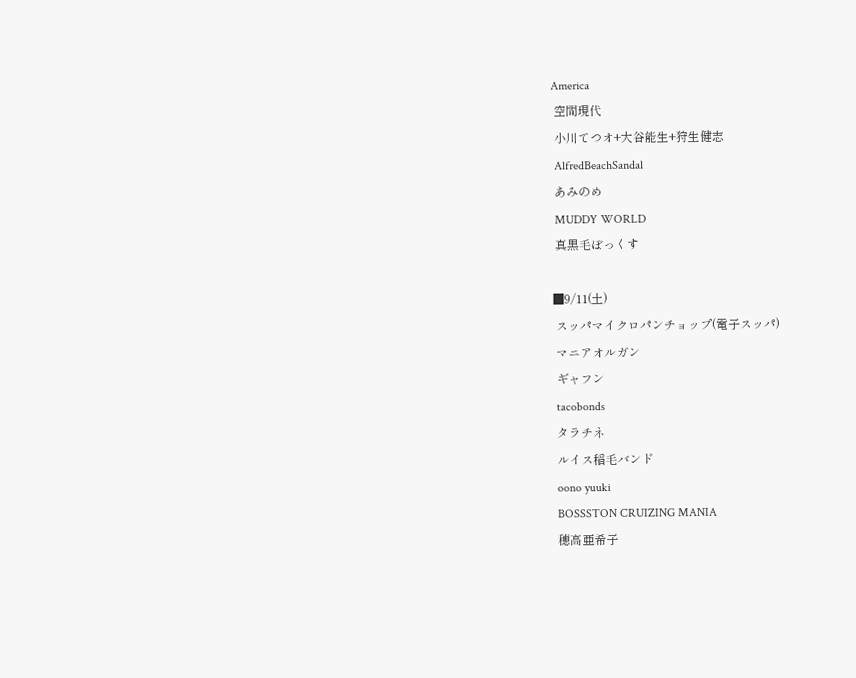America
 空間現代
 小川てつオ+大谷能生+狩生健志
 AlfredBeachSandal
 あみのめ
 MUDDY WORLD
 真黒毛ぼっくす

■9/11(土)
 スッパマイクロパンチョップ(電子スッパ)
 マニアオルガン
 ギャフン
 tacobonds
 タラチネ
 ルイス稲毛バンド
 oono yuuki
 BOSSSTON CRUIZING MANIA
 穂高亜希子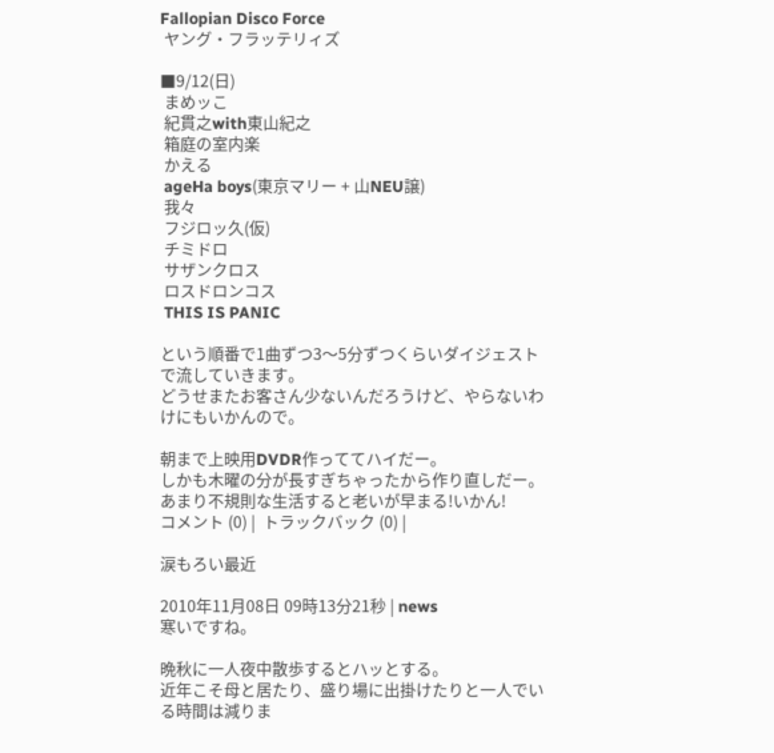Fallopian Disco Force
 ヤング・フラッテリィズ

■9/12(日)
 まめッこ
 紀貫之with東山紀之
 箱庭の室内楽
 かえる
 ageHa boys(東京マリー + 山NEU譲)
 我々
 フジロッ久(仮)
 チミドロ
 サザンクロス
 ロスドロンコス
 THIS IS PANIC

という順番で1曲ずつ3〜5分ずつくらいダイジェストで流していきます。
どうせまたお客さん少ないんだろうけど、やらないわけにもいかんので。

朝まで上映用DVDR作っててハイだー。
しかも木曜の分が長すぎちゃったから作り直しだー。
あまり不規則な生活すると老いが早まる!いかん!
コメント (0) |  トラックバック (0) |

涙もろい最近

2010年11月08日 09時13分21秒 | news
寒いですね。

晩秋に一人夜中散歩するとハッとする。
近年こそ母と居たり、盛り場に出掛けたりと一人でいる時間は減りま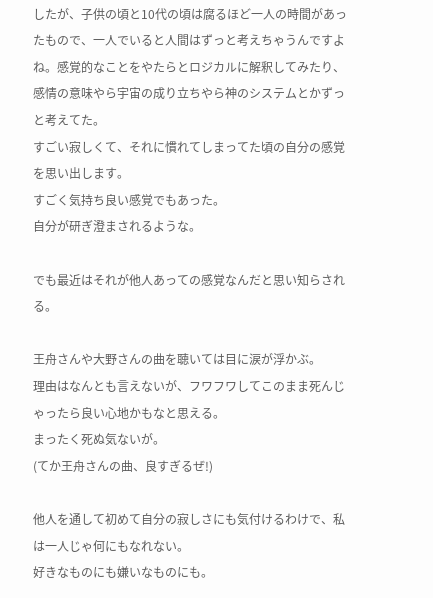したが、子供の頃と10代の頃は腐るほど一人の時間があったもので、一人でいると人間はずっと考えちゃうんですよね。感覚的なことをやたらとロジカルに解釈してみたり、感情の意味やら宇宙の成り立ちやら神のシステムとかずっと考えてた。
すごい寂しくて、それに慣れてしまってた頃の自分の感覚を思い出します。
すごく気持ち良い感覚でもあった。
自分が研ぎ澄まされるような。

でも最近はそれが他人あっての感覚なんだと思い知らされる。

王舟さんや大野さんの曲を聴いては目に涙が浮かぶ。
理由はなんとも言えないが、フワフワしてこのまま死んじゃったら良い心地かもなと思える。
まったく死ぬ気ないが。
(てか王舟さんの曲、良すぎるぜ!)

他人を通して初めて自分の寂しさにも気付けるわけで、私は一人じゃ何にもなれない。
好きなものにも嫌いなものにも。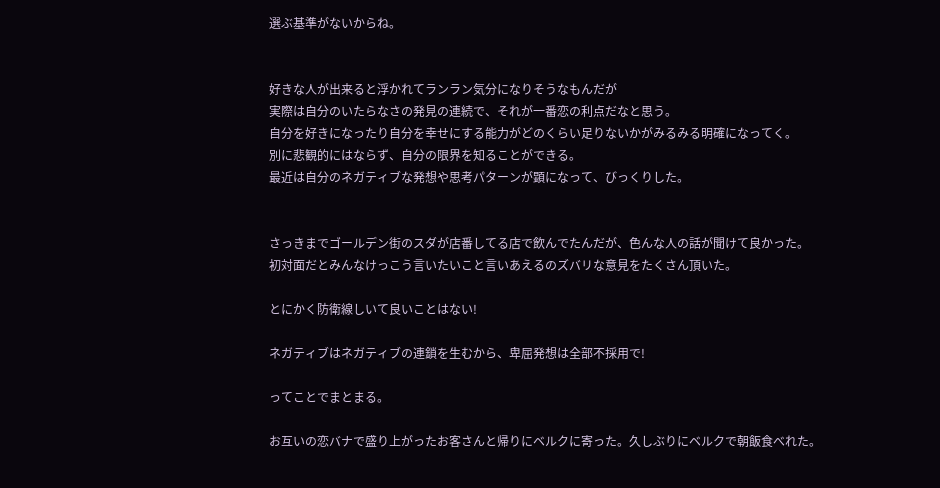選ぶ基準がないからね。


好きな人が出来ると浮かれてランラン気分になりそうなもんだが
実際は自分のいたらなさの発見の連続で、それが一番恋の利点だなと思う。
自分を好きになったり自分を幸せにする能力がどのくらい足りないかがみるみる明確になってく。
別に悲観的にはならず、自分の限界を知ることができる。
最近は自分のネガティブな発想や思考パターンが顕になって、びっくりした。


さっきまでゴールデン街のスダが店番してる店で飲んでたんだが、色んな人の話が聞けて良かった。
初対面だとみんなけっこう言いたいこと言いあえるのズバリな意見をたくさん頂いた。

とにかく防衛線しいて良いことはない!

ネガティブはネガティブの連鎖を生むから、卑屈発想は全部不採用で!

ってことでまとまる。

お互いの恋バナで盛り上がったお客さんと帰りにベルクに寄った。久しぶりにベルクで朝飯食べれた。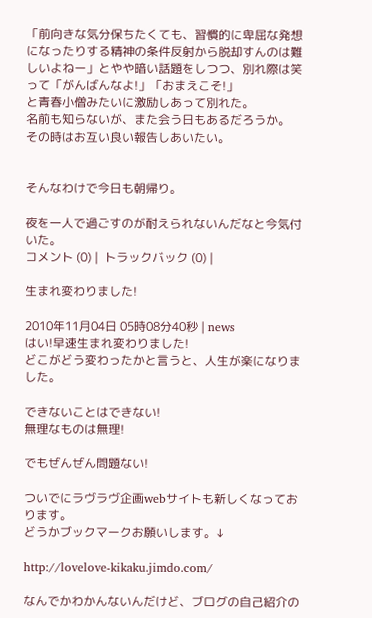「前向きな気分保ちたくても、習慣的に卑屈な発想になったりする精神の条件反射から脱却すんのは難しいよねー」とやや暗い話題をしつつ、別れ際は笑って「がんばんなよ!」「おまえこそ!」
と青春小僧みたいに激励しあって別れた。
名前も知らないが、また会う日もあるだろうか。
その時はお互い良い報告しあいたい。


そんなわけで今日も朝帰り。

夜を一人で過ごすのが耐えられないんだなと今気付いた。
コメント (0) |  トラックバック (0) |

生まれ変わりました!

2010年11月04日 05時08分40秒 | news
はい!早速生まれ変わりました!
どこがどう変わったかと言うと、人生が楽になりました。

できないことはできない!
無理なものは無理!

でもぜんぜん問題ない!

ついでにラヴラヴ企画webサイトも新しくなっております。
どうかブックマークお願いします。↓

http://lovelove-kikaku.jimdo.com/

なんでかわかんないんだけど、ブログの自己紹介の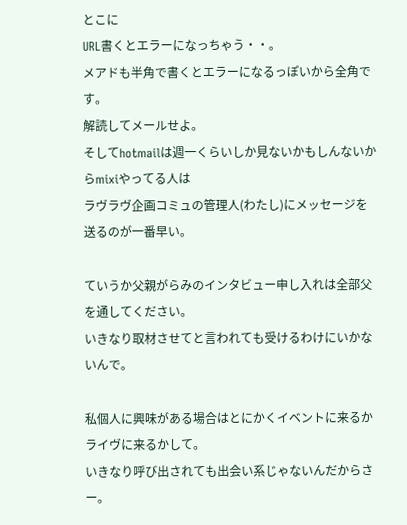とこに
URL書くとエラーになっちゃう・・。
メアドも半角で書くとエラーになるっぽいから全角です。
解読してメールせよ。
そしてhotmailは週一くらいしか見ないかもしんないからmixiやってる人は
ラヴラヴ企画コミュの管理人(わたし)にメッセージを送るのが一番早い。

ていうか父親がらみのインタビュー申し入れは全部父を通してください。
いきなり取材させてと言われても受けるわけにいかないんで。

私個人に興味がある場合はとにかくイベントに来るかライヴに来るかして。
いきなり呼び出されても出会い系じゃないんだからさー。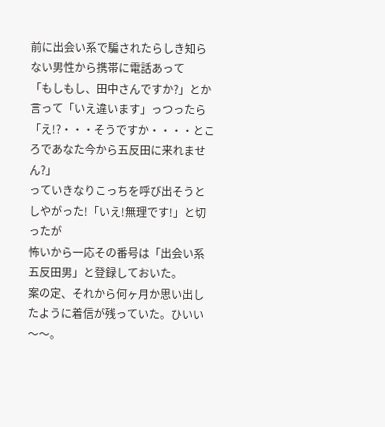前に出会い系で騙されたらしき知らない男性から携帯に電話あって
「もしもし、田中さんですか?」とか言って「いえ違います」っつったら
「え!?・・・そうですか・・・・ところであなた今から五反田に来れません?」
っていきなりこっちを呼び出そうとしやがった!「いえ!無理です!」と切ったが
怖いから一応その番号は「出会い系五反田男」と登録しておいた。
案の定、それから何ヶ月か思い出したように着信が残っていた。ひいい〜〜。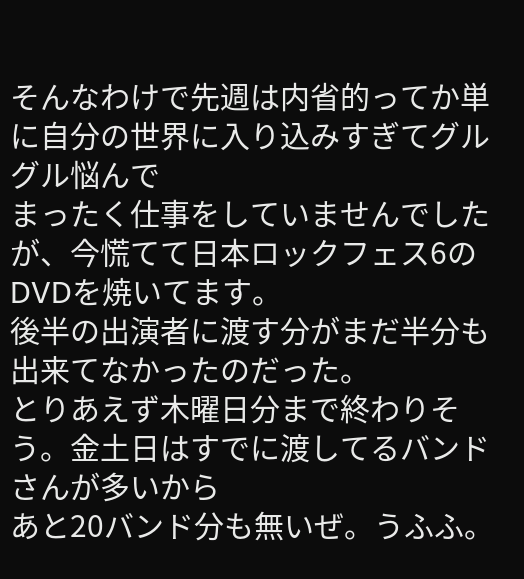そんなわけで先週は内省的ってか単に自分の世界に入り込みすぎてグルグル悩んで
まったく仕事をしていませんでしたが、今慌てて日本ロックフェス6のDVDを焼いてます。
後半の出演者に渡す分がまだ半分も出来てなかったのだった。
とりあえず木曜日分まで終わりそう。金土日はすでに渡してるバンドさんが多いから
あと20バンド分も無いぜ。うふふ。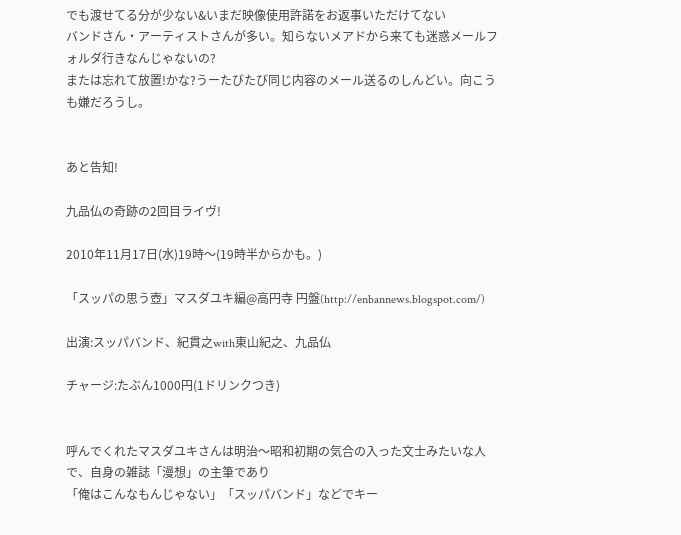でも渡せてる分が少ない&いまだ映像使用許諾をお返事いただけてない
バンドさん・アーティストさんが多い。知らないメアドから来ても迷惑メールフォルダ行きなんじゃないの?
または忘れて放置!かな?うーたびたび同じ内容のメール送るのしんどい。向こうも嫌だろうし。


あと告知!

九品仏の奇跡の2回目ライヴ!

2010年11月17日(水)19時〜(19時半からかも。)

「スッパの思う壺」マスダユキ編@高円寺 円盤(http://enbannews.blogspot.com/)

出演:スッパバンド、紀貫之with東山紀之、九品仏

チャージ:たぶん1000円(1ドリンクつき)


呼んでくれたマスダユキさんは明治〜昭和初期の気合の入った文士みたいな人で、自身の雑誌「漫想」の主筆であり
「俺はこんなもんじゃない」「スッパバンド」などでキー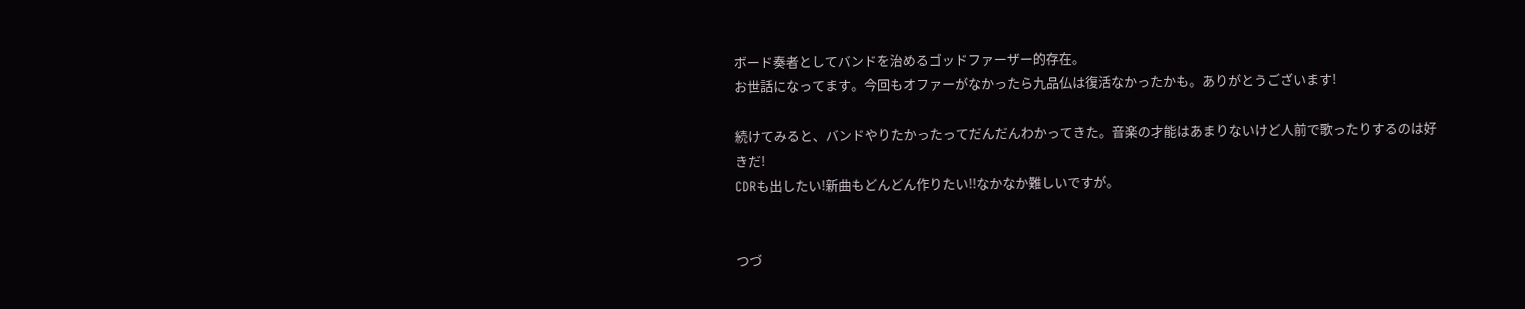ボード奏者としてバンドを治めるゴッドファーザー的存在。
お世話になってます。今回もオファーがなかったら九品仏は復活なかったかも。ありがとうございます!

続けてみると、バンドやりたかったってだんだんわかってきた。音楽の才能はあまりないけど人前で歌ったりするのは好きだ!
CDRも出したい!新曲もどんどん作りたい!!なかなか難しいですが。


つづ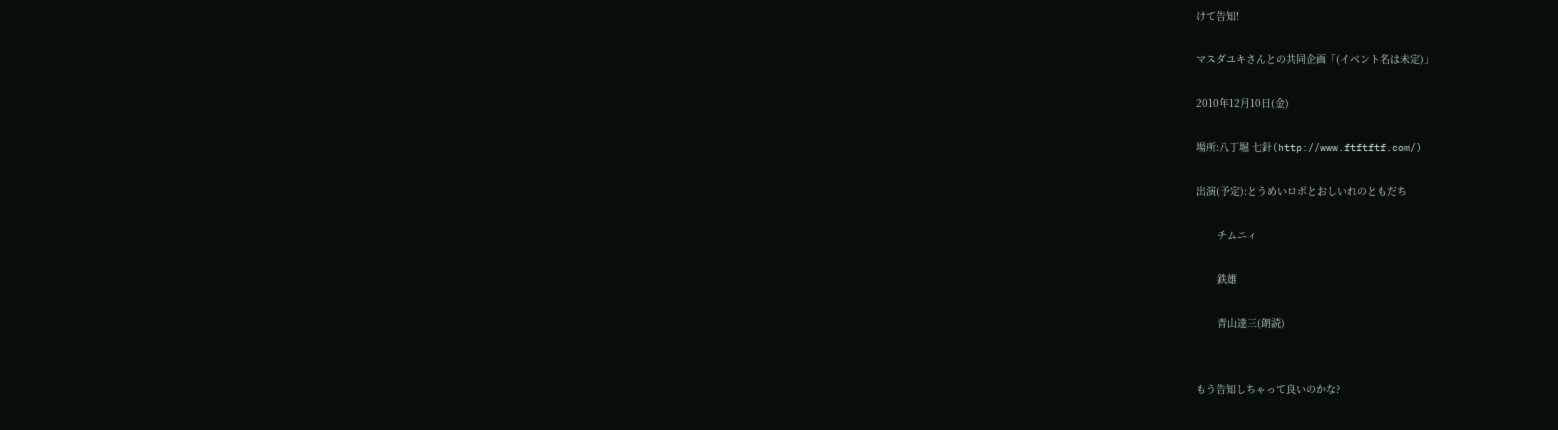けて告知!

マスダユキさんとの共同企画「(イベント名は未定)」

2010年12月10日(金)

場所:八丁堀 七針(http://www.ftftftf.com/)

出演(予定):とうめいロボとおしいれのともだち

       チムニィ

       鉄雄

       青山達三(朗読)


もう告知しちゃって良いのかな?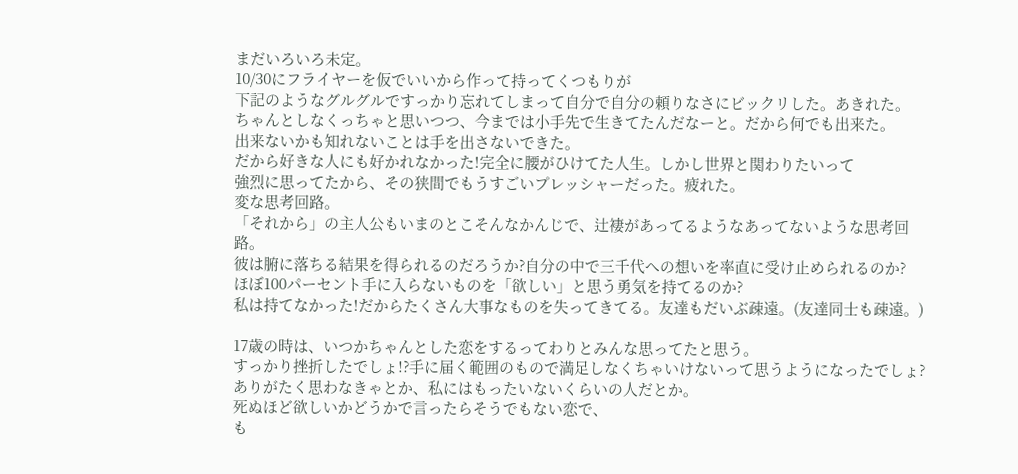まだいろいろ未定。
10/30にフライヤーを仮でいいから作って持ってくつもりが
下記のようなグルグルですっかり忘れてしまって自分で自分の頼りなさにビックリした。あきれた。
ちゃんとしなくっちゃと思いつつ、今までは小手先で生きてたんだなーと。だから何でも出来た。
出来ないかも知れないことは手を出さないできた。
だから好きな人にも好かれなかった!完全に腰がひけてた人生。しかし世界と関わりたいって
強烈に思ってたから、その狭間でもうすごいプレッシャーだった。疲れた。
変な思考回路。
「それから」の主人公もいまのとこそんなかんじで、辻褄があってるようなあってないような思考回路。
彼は腑に落ちる結果を得られるのだろうか?自分の中で三千代への想いを率直に受け止められるのか?
ほぼ100パーセント手に入らないものを「欲しい」と思う勇気を持てるのか?
私は持てなかった!だからたくさん大事なものを失ってきてる。友達もだいぶ疎遠。(友達同士も疎遠。)

17歳の時は、いつかちゃんとした恋をするってわりとみんな思ってたと思う。
すっかり挫折したでしょ!?手に届く範囲のもので満足しなくちゃいけないって思うようになったでしょ?
ありがたく思わなきゃとか、私にはもったいないくらいの人だとか。
死ぬほど欲しいかどうかで言ったらそうでもない恋で、
も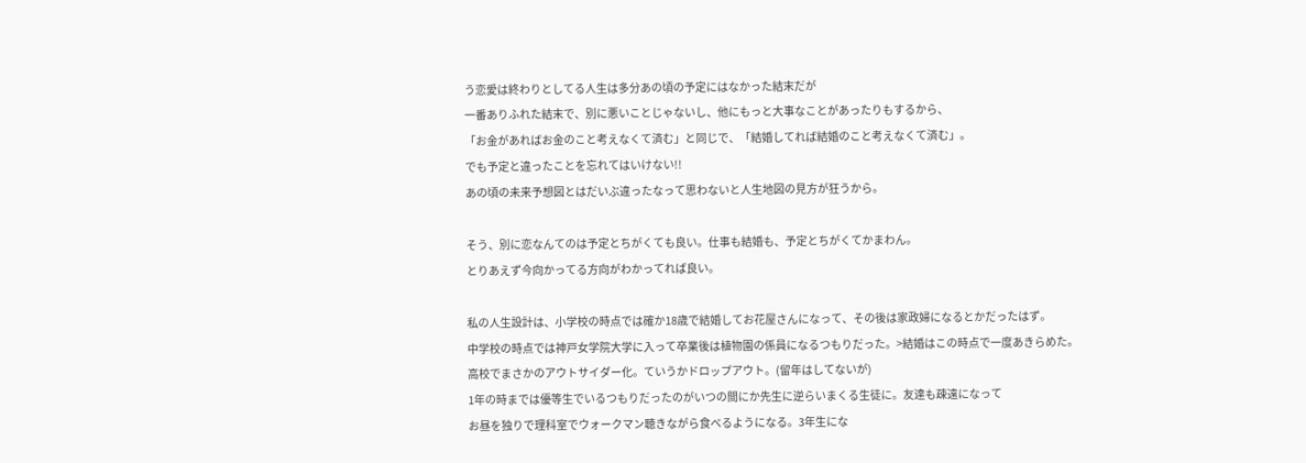う恋愛は終わりとしてる人生は多分あの頃の予定にはなかった結末だが
一番ありふれた結末で、別に悪いことじゃないし、他にもっと大事なことがあったりもするから、
「お金があればお金のこと考えなくて済む」と同じで、「結婚してれば結婚のこと考えなくて済む」。
でも予定と違ったことを忘れてはいけない!!
あの頃の未来予想図とはだいぶ違ったなって思わないと人生地図の見方が狂うから。

そう、別に恋なんてのは予定とちがくても良い。仕事も結婚も、予定とちがくてかまわん。
とりあえず今向かってる方向がわかってれば良い。

私の人生設計は、小学校の時点では確か18歳で結婚してお花屋さんになって、その後は家政婦になるとかだったはず。
中学校の時点では神戸女学院大学に入って卒業後は植物園の係員になるつもりだった。>結婚はこの時点で一度あきらめた。
高校でまさかのアウトサイダー化。ていうかドロップアウト。(留年はしてないが)
1年の時までは優等生でいるつもりだったのがいつの間にか先生に逆らいまくる生徒に。友達も疎遠になって
お昼を独りで理科室でウォークマン聴きながら食べるようになる。3年生にな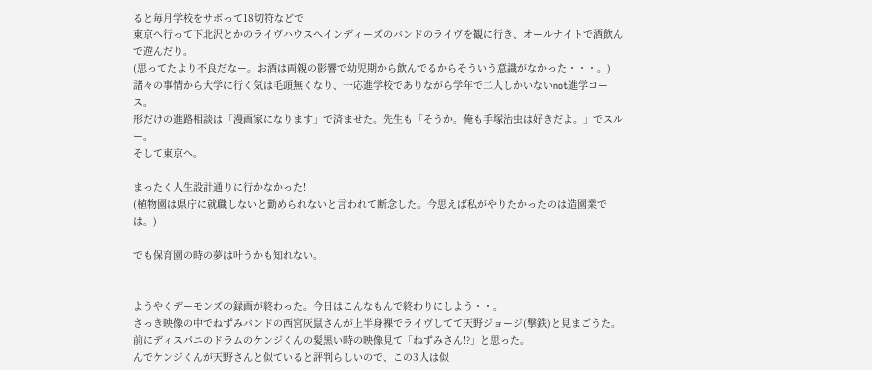ると毎月学校をサボって18切符などで
東京へ行って下北沢とかのライヴハウスへインディーズのバンドのライヴを観に行き、オールナイトで酒飲んで遊んだり。
(思ってたより不良だなー。お酒は両親の影響で幼児期から飲んでるからそういう意識がなかった・・・。)
諸々の事情から大学に行く気は毛頭無くなり、一応進学校でありながら学年で二人しかいないnot進学コース。
形だけの進路相談は「漫画家になります」で済ませた。先生も「そうか。俺も手塚治虫は好きだよ。」でスルー。
そして東京へ。

まったく人生設計通りに行かなかった!
(植物園は県庁に就職しないと勤められないと言われて断念した。今思えば私がやりたかったのは造園業では。)

でも保育園の時の夢は叶うかも知れない。


ようやくデーモンズの録画が終わった。今日はこんなもんで終わりにしよう・・。
さっき映像の中でねずみバンドの西宮灰鼠さんが上半身裸でライヴしてて天野ジョージ(撃鉄)と見まごうた。
前にディスパニのドラムのケンジくんの髪黒い時の映像見て「ねずみさん!?」と思った。
んでケンジくんが天野さんと似ていると評判らしいので、この3人は似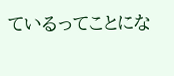ているってことにな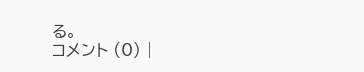る。
コメント (0) |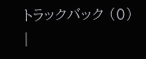トラックバック (0) |